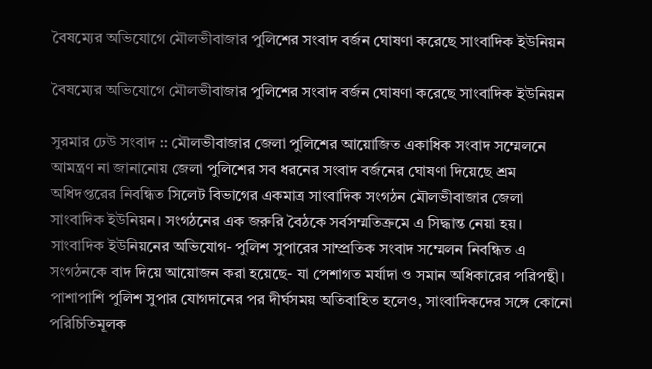বৈষম্যের অভিযোগে মৌলভীবাজার পুলিশের সংবাদ বর্জন ঘোষণা করেছে সাংবাদিক ইউনিয়ন

বৈষম্যের অভিযোগে মৌলভীবাজার পুলিশের সংবাদ বর্জন ঘোষণা করেছে সাংবাদিক ইউনিয়ন

সুরমার ঢেউ সংবাদ :: মৌলভীবাজার জেলা পুলিশের আয়োজিত একাধিক সংবাদ সম্মেলনে আমন্ত্রণ না জানানোয় জেলা পুলিশের সব ধরনের সংবাদ বর্জনের ঘোষণা দিয়েছে শ্রম অধিদপ্তরের নিবন্ধিত সিলেট বিভাগের একমাত্র সাংবাদিক সংগঠন মৌলভীবাজার জেলা সাংবাদিক ইউনিয়ন। সংগঠনের এক জরুরি বৈঠকে সর্বসম্মতিক্রমে এ সিদ্ধান্ত নেয়া হয়।
সাংবাদিক ইউনিয়নের অভিযোগ- পুলিশ সুপারের সাম্প্রতিক সংবাদ সম্মেলন নিবন্ধিত এ সংগঠনকে বাদ দিয়ে আয়োজন করা হয়েছে- যা পেশাগত মর্যাদা ও সমান অধিকারের পরিপন্থী। পাশাপাশি পুলিশ সুপার যোগদানের পর দীর্ঘসময় অতিবাহিত হলেও, সাংবাদিকদের সঙ্গে কোনো পরিচিতিমূলক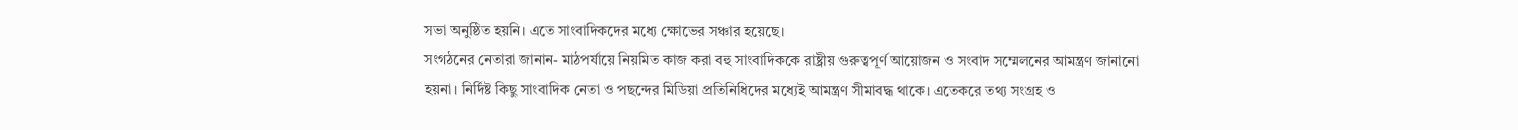সভা অনুষ্ঠিত হয়নি। এতে সাংবাদিকদের মধ্যে ক্ষোভের সঞ্চার হয়েছে।
সংগঠনের নেতারা জানান- মাঠপর্যায়ে নিয়মিত কাজ করা বহু সাংবাদিককে রাষ্ট্রীয় গুরুত্বপূর্ণ আয়োজন ও সংবাদ সম্মেলনের আমন্ত্রণ জানানো হয়না। নির্দিষ্ট কিছু সাংবাদিক নেতা ও পছন্দের মিডিয়া প্রতিনিধিদের মধ্যেই আমন্ত্রণ সীমাবদ্ধ থাকে। এতেকরে তথ্য সংগ্রহ ও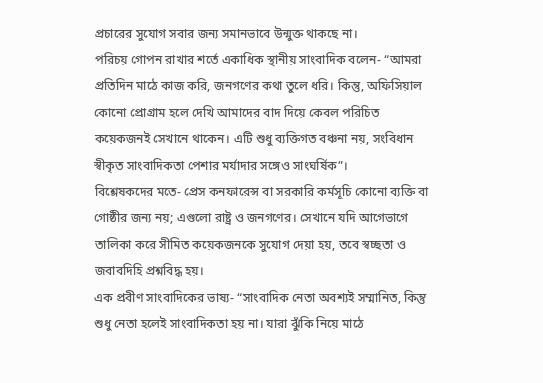প্রচারের সুযোগ সবার জন্য সমানভাবে উন্মুক্ত থাকছে না।
পরিচয় গোপন রাখার শর্তে একাধিক স্থানীয় সাংবাদিক বলেন- “আমরা প্রতিদিন মাঠে কাজ করি, জনগণের কথা তুলে ধরি। কিন্তু, অফিসিয়াল কোনো প্রোগ্রাম হলে দেখি আমাদের বাদ দিয়ে কেবল পরিচিত কয়েকজনই সেখানে থাকেন। এটি শুধু ব্যক্তিগত বঞ্চনা নয়, সংবিধান স্বীকৃত সাংবাদিকতা পেশার মর্যাদার সঙ্গেও সাংঘর্ষিক”।
বিশ্লেষকদের মতে- প্রেস কনফারেন্স বা সরকারি কর্মসূচি কোনো ব্যক্তি বা গোষ্ঠীর জন্য নয়; এগুলো রাষ্ট্র ও জনগণের। সেখানে যদি আগেভাগে তালিকা করে সীমিত কয়েকজনকে সুযোগ দেয়া হয়, তবে স্বচ্ছতা ও জবাবদিহি প্রশ্নবিদ্ধ হয়।
এক প্রবীণ সাংবাদিকের ভাষ্য- “সাংবাদিক নেতা অবশ্যই সম্মানিত, কিন্তু শুধু নেতা হলেই সাংবাদিকতা হয় না। যারা ঝুঁকি নিয়ে মাঠে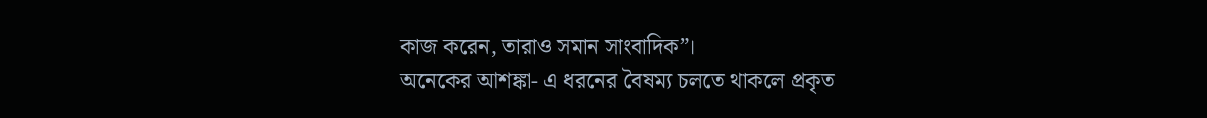কাজ করেন, তারাও সমান সাংবাদিক”।
অনেকের আশঙ্কা- এ ধরনের বৈষম্য চলতে থাকলে প্রকৃত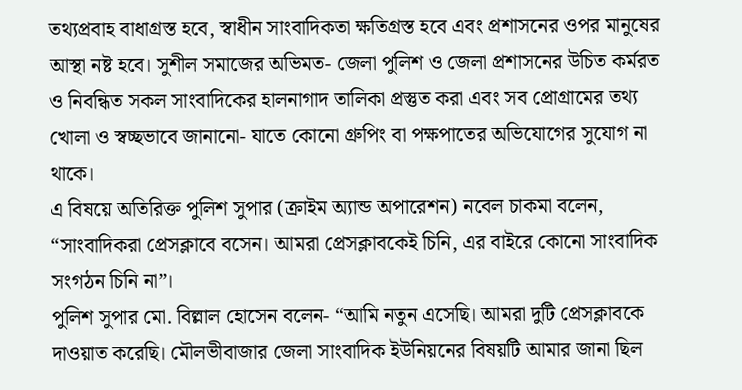তথ্যপ্রবাহ বাধাগ্রস্ত হবে, স্বাধীন সাংবাদিকতা ক্ষতিগ্রস্ত হবে এবং প্রশাসনের ওপর মানুষের আস্থা নষ্ট হবে। সুশীল সমাজের অভিমত- জেলা পুলিশ ও জেলা প্রশাসনের উচিত কর্মরত ও নিবন্ধিত সকল সাংবাদিকের হালনাগাদ তালিকা প্রস্তুত করা এবং সব প্রোগ্রামের তথ্য খোলা ও স্বচ্ছভাবে জানানো- যাতে কোনো গ্রুপিং বা পক্ষপাতের অভিযোগের সুযোগ না থাকে।
এ বিষয়ে অতিরিক্ত পুলিশ সুপার (ক্রাইম অ্যান্ড অপারেশন) নবেল চাকমা বলেন, “সাংবাদিকরা প্রেসক্লাবে বসেন। আমরা প্রেসক্লাবকেই চিনি, এর বাইরে কোনো সাংবাদিক সংগঠন চিনি না”।
পুলিশ সুপার মো. বিল্লাল হোসেন বলেন- “আমি নতুন এসেছি। আমরা দুটি প্রেসক্লাবকে দাওয়াত করেছি। মৌলভীবাজার জেলা সাংবাদিক ইউনিয়নের বিষয়টি আমার জানা ছিল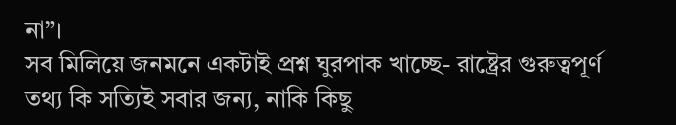না”।
সব মিলিয়ে জনমনে একটাই প্রশ্ন ঘুরপাক খাচ্ছে- রাষ্ট্রের গুরুত্বপূর্ণ তথ্য কি সত্যিই সবার জন্য, নাকি কিছু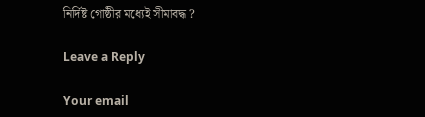নির্দিষ্ট গোষ্ঠীর মধ্যেই সীমাবদ্ধ ?

Leave a Reply

Your email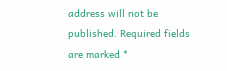address will not be published. Required fields are marked *